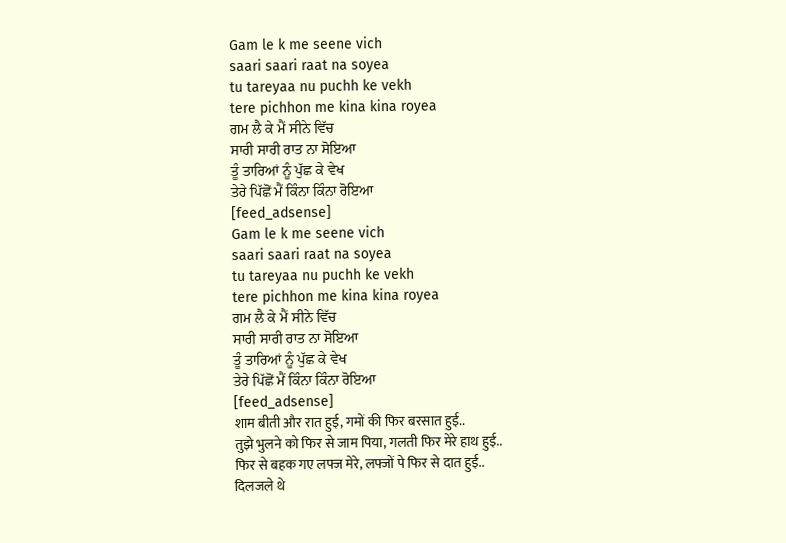Gam le k me seene vich
saari saari raat na soyea
tu tareyaa nu puchh ke vekh
tere pichhon me kina kina royea
ਗਮ ਲੈ ਕੇ ਮੈਂ ਸੀਨੇ ਵਿੱਚ
ਸਾਰੀ ਸਾਰੀ ਰਾਤ ਨਾ ਸੋਇਆ
ਤੂੰ ਤਾਰਿਆਂ ਨੂੰ ਪੁੱਛ ਕੇ ਵੇਖ
ਤੇਰੇ ਪਿੱਛੋਂ ਮੈਂ ਕਿੰਨਾ ਕਿੰਨਾ ਰੋਇਆ
[feed_adsense]
Gam le k me seene vich
saari saari raat na soyea
tu tareyaa nu puchh ke vekh
tere pichhon me kina kina royea
ਗਮ ਲੈ ਕੇ ਮੈਂ ਸੀਨੇ ਵਿੱਚ
ਸਾਰੀ ਸਾਰੀ ਰਾਤ ਨਾ ਸੋਇਆ
ਤੂੰ ਤਾਰਿਆਂ ਨੂੰ ਪੁੱਛ ਕੇ ਵੇਖ
ਤੇਰੇ ਪਿੱਛੋਂ ਮੈਂ ਕਿੰਨਾ ਕਿੰਨਾ ਰੋਇਆ
[feed_adsense]
शाम बीती और रात हुई, गमों की फिर बरसात हुई..
तुझे भुलने को फिर से जाम पिया, गलती फिर मेरे हाथ हुई..
फिर से बहक गए लफ्ज मेरे, लफ्जों पे फिर से दात हुई..
दिलजले थे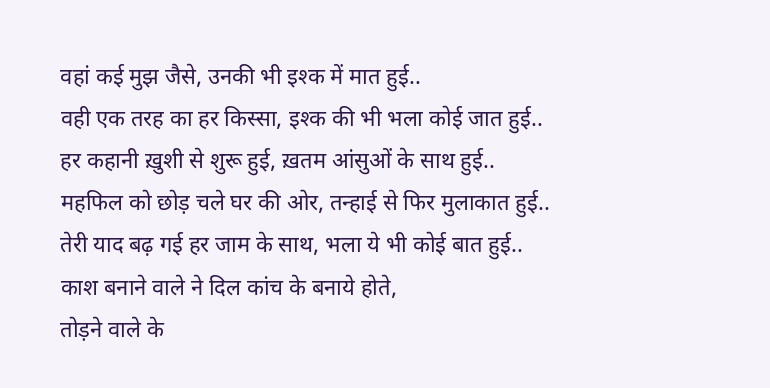वहां कई मुझ जैसे, उनकी भी इश्क में मात हुई..
वही एक तरह का हर किस्सा, इश्क की भी भला कोई जात हुई..
हर कहानी ख़ुशी से शुरू हुई, ख़तम आंसुओं के साथ हुई..
महफिल को छोड़ चले घर की ओर, तन्हाई से फिर मुलाकात हुई..
तेरी याद बढ़ गई हर जाम के साथ, भला ये भी कोई बात हुई..
काश बनाने वाले ने दिल कांच के बनाये होते,
तोड़ने वाले के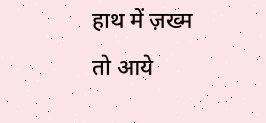हाथ में ज़ख्म तो आये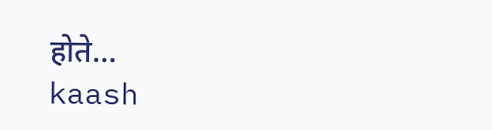होते…
kaash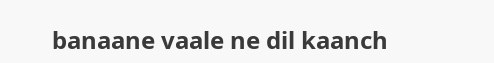banaane vaale ne dil kaanch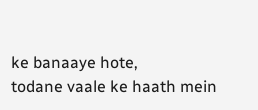ke banaaye hote,
todane vaale ke haath mein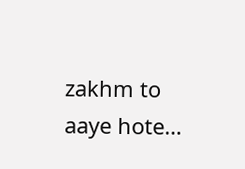zakhm to aaye hote…